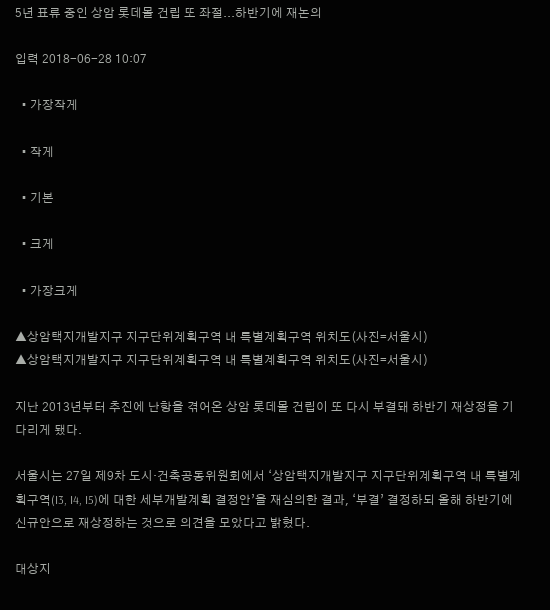5년 표류 중인 상암 롯데몰 건립 또 좌절...하반기에 재논의

입력 2018-06-28 10:07

  • 가장작게

  • 작게

  • 기본

  • 크게

  • 가장크게

▲상암택지개발지구 지구단위계획구역 내 특별계획구역 위치도(사진=서울시)
▲상암택지개발지구 지구단위계획구역 내 특별계획구역 위치도(사진=서울시)

지난 2013년부터 추진에 난항을 겪어온 상암 롯데몰 건립이 또 다시 부결돼 하반기 재상정을 기다리게 됐다.

서울시는 27일 제9차 도시·건축공동위원회에서 ‘상암택지개발지구 지구단위계획구역 내 특별계획구역(I3, I4, I5)에 대한 세부개발계획 결정안’을 재심의한 결과, ‘부결’ 결정하되 올해 하반기에 신규안으로 재상정하는 것으로 의견을 모았다고 밝혔다.

대상지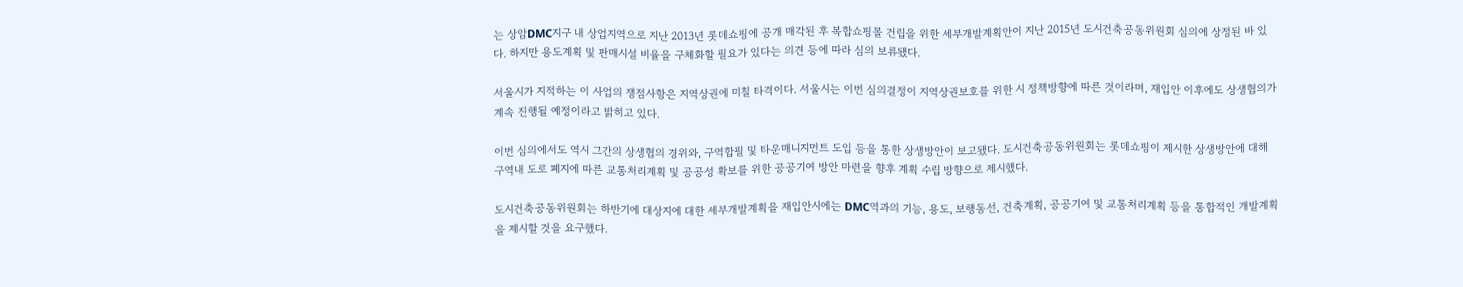는 상암DMC지구 내 상업지역으로 지난 2013년 롯데쇼핑에 공개 매각된 후 복합쇼핑몰 건립을 위한 세부개발계획안이 지난 2015년 도시건축공동위원회 심의에 상정된 바 있다. 하지만 용도계획 및 판매시설 비율을 구체화할 필요가 있다는 의견 등에 따라 심의 보류됐다.

서울시가 지적하는 이 사업의 쟁점사항은 지역상권에 미칠 타격이다. 서울시는 이번 심의결정이 지역상권보호를 위한 시 정책방향에 따른 것이라며, 재입안 이후에도 상생협의가 계속 진행될 예정이라고 밝히고 있다.

이번 심의에서도 역시 그간의 상생협의 경위와, 구역합필 및 타운매니지먼트 도입 등을 통한 상생방안이 보고됐다. 도시건축공동위원회는 롯데쇼핑이 제시한 상생방안에 대해 구역내 도로 폐지에 따른 교통처리계획 및 공공성 확보를 위한 공공기여 방안 마련을 향후 계획 수립 방향으로 제시했다.

도시건축공동위원회는 하반기에 대상지에 대한 세부개발계획을 재입안시에는 DMC역과의 기능, 용도, 보행동선, 건축계획, 공공기여 및 교통처리계획 등을 통합적인 개발계획을 제시할 것을 요구했다.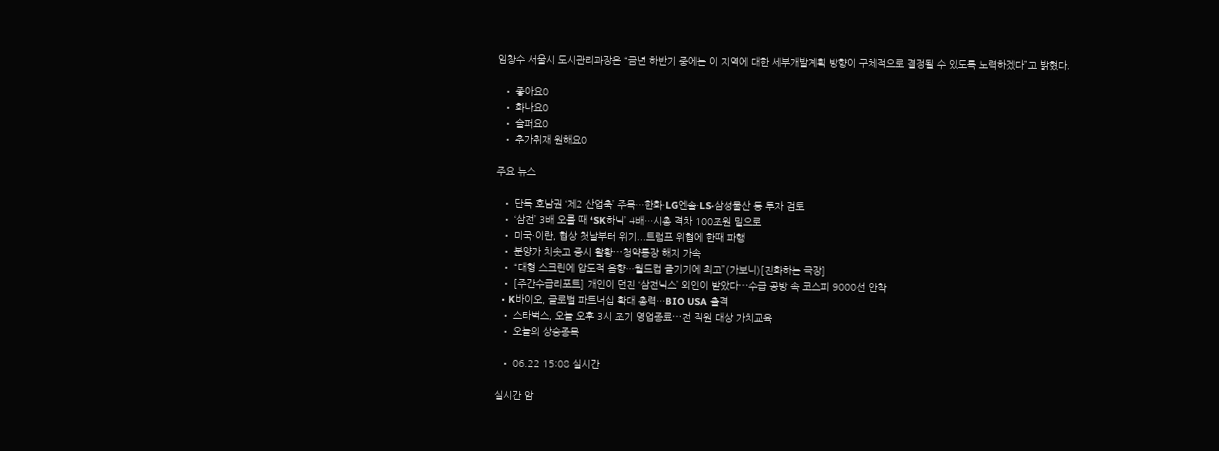임창수 서울시 도시관리과장은 “금년 하반기 중에는 이 지역에 대한 세부개발계획 방향이 구체적으로 결정될 수 있도록 노력하겠다”고 밝혔다.

  • 좋아요0
  • 화나요0
  • 슬퍼요0
  • 추가취재 원해요0

주요 뉴스

  • 단독 호남권 ‘제2 산업축’ 주목…한화·LG엔솔·LS·삼성물산 등 투자 검토
  • ‘삼전’ 3배 오를 때 ‘SK하닉’ 4배…시총 격차 100조원 밑으로
  • 미국·이란, 협상 첫날부터 위기...트럼프 위협에 한때 파행
  • 분양가 치솟고 증시 활황⋯청약통장 해지 가속
  • “대형 스크린에 압도적 음향…월드컵 즐기기에 최고”(가보니)[진화하는 극장]
  • [주간수급리포트] 개인이 던진 ‘삼전닉스’ 외인이 받았다⋯수급 공방 속 코스피 9000선 안착
  • K바이오, 글로벌 파트너십 확대 총력…BIO USA 출격
  • 스타벅스, 오늘 오후 3시 조기 영업종료⋯전 직원 대상 가치교육
  • 오늘의 상승종목

  • 06.22 15:08 실시간

실시간 암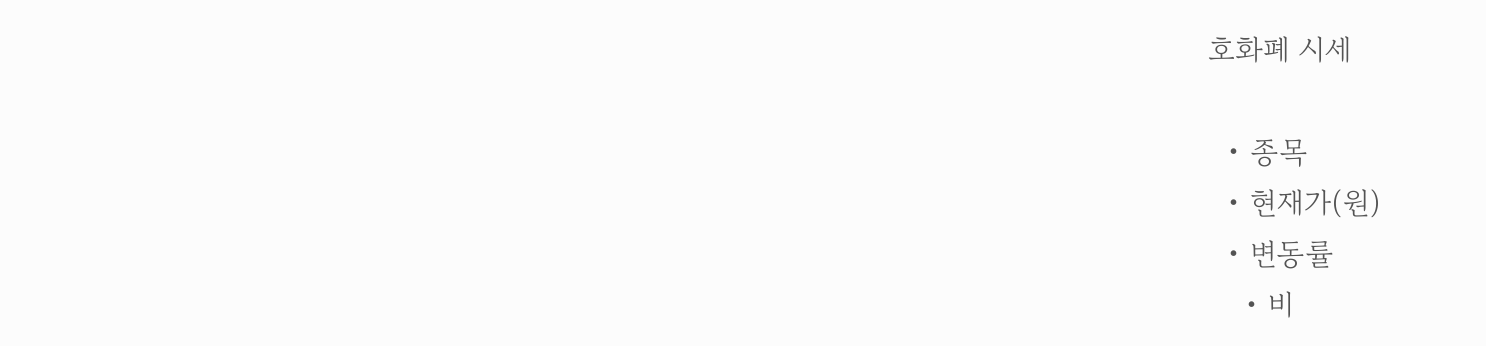호화폐 시세

  • 종목
  • 현재가(원)
  • 변동률
    • 비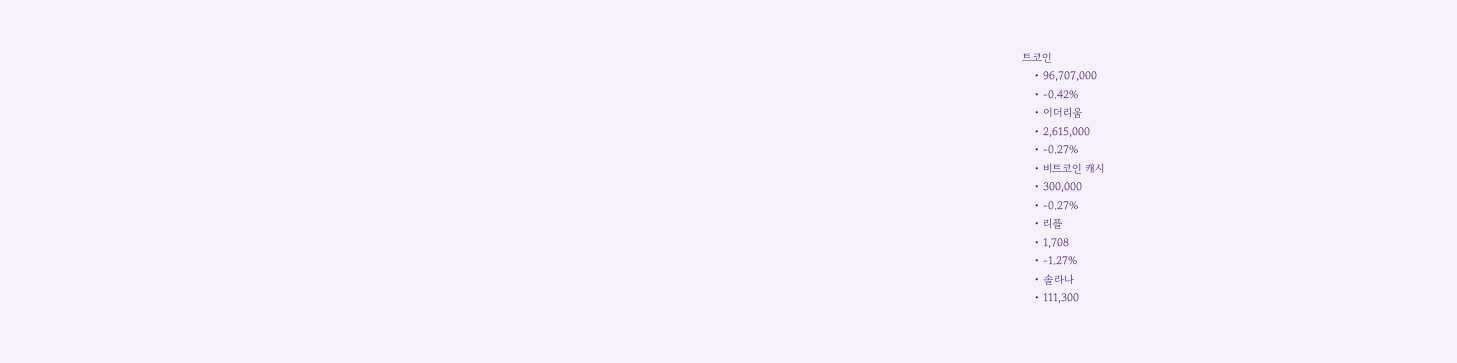트코인
    • 96,707,000
    • -0.42%
    • 이더리움
    • 2,615,000
    • -0.27%
    • 비트코인 캐시
    • 300,000
    • -0.27%
    • 리플
    • 1,708
    • -1.27%
    • 솔라나
    • 111,300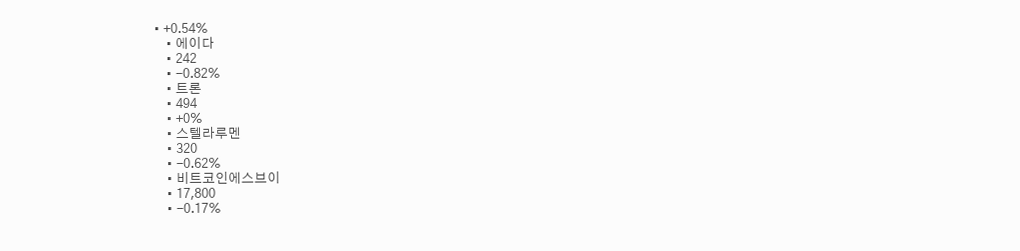• +0.54%
    • 에이다
    • 242
    • -0.82%
    • 트론
    • 494
    • +0%
    • 스텔라루멘
    • 320
    • -0.62%
    • 비트코인에스브이
    • 17,800
    • -0.17%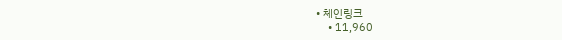• 체인링크
    • 11,960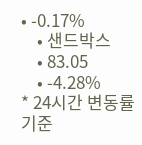• -0.17%
    • 샌드박스
    • 83.05
    • -4.28%
* 24시간 변동률 기준